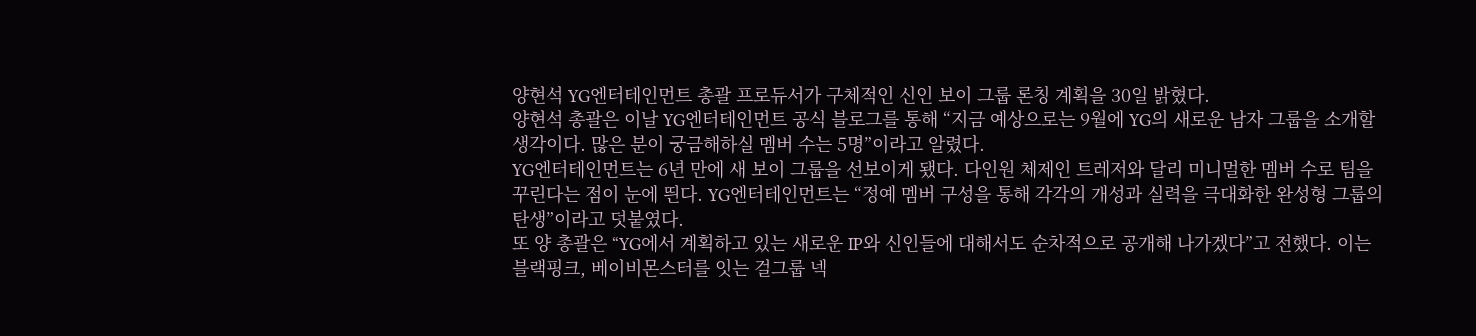양현석 YG엔터테인먼트 총괄 프로듀서가 구체적인 신인 보이 그룹 론칭 계획을 30일 밝혔다.
양현석 총괄은 이날 YG엔터테인먼트 공식 블로그를 통해 “지금 예상으로는 9월에 YG의 새로운 남자 그룹을 소개할 생각이다. 많은 분이 궁금해하실 멤버 수는 5명”이라고 알렸다.
YG엔터테인먼트는 6년 만에 새 보이 그룹을 선보이게 됐다. 다인원 체제인 트레저와 달리 미니멀한 멤버 수로 팀을 꾸린다는 점이 눈에 띈다. YG엔터테인먼트는 “정예 멤버 구성을 통해 각각의 개성과 실력을 극대화한 완성형 그룹의 탄생”이라고 덧붙였다.
또 양 총괄은 “YG에서 계획하고 있는 새로운 IP와 신인들에 대해서도 순차적으로 공개해 나가겠다”고 전했다. 이는 블랙핑크, 베이비몬스터를 잇는 걸그룹 넥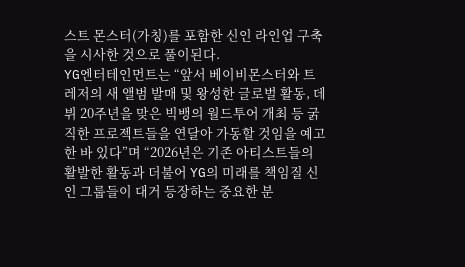스트 몬스터(가칭)를 포함한 신인 라인업 구축을 시사한 것으로 풀이된다.
YG엔터테인먼트는 “앞서 베이비몬스터와 트레저의 새 앨범 발매 및 왕성한 글로벌 활동, 데뷔 20주년을 맞은 빅뱅의 월드투어 개최 등 굵직한 프로젝트들을 연달아 가동할 것임을 예고한 바 있다”며 “2026년은 기존 아티스트들의 활발한 활동과 더불어 YG의 미래를 책임질 신인 그룹들이 대거 등장하는 중요한 분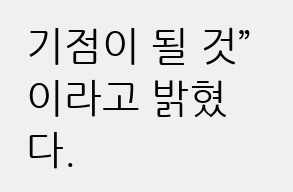기점이 될 것”이라고 밝혔다.